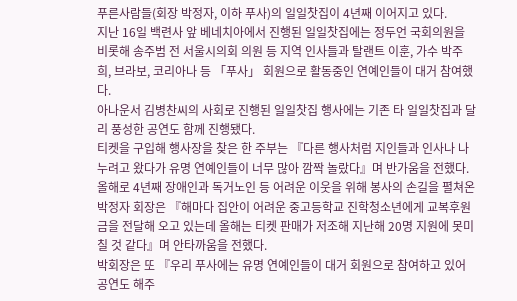푸른사람들(회장 박정자, 이하 푸사)의 일일찻집이 4년째 이어지고 있다.
지난 16일 백련사 앞 베네치아에서 진행된 일일찻집에는 정두언 국회의원을 비롯해 송주범 전 서울시의회 의원 등 지역 인사들과 탈랜트 이훈, 가수 박주희, 브라보, 코리아나 등 「푸사」 회원으로 활동중인 연예인들이 대거 참여했다.
아나운서 김병찬씨의 사회로 진행된 일일찻집 행사에는 기존 타 일일찻집과 달리 풍성한 공연도 함께 진행됐다.
티켓을 구입해 행사장을 찾은 한 주부는 『다른 행사처럼 지인들과 인사나 나누려고 왔다가 유명 연예인들이 너무 많아 깜짝 놀랐다』며 반가움을 전했다.
올해로 4년째 장애인과 독거노인 등 어려운 이웃을 위해 봉사의 손길을 펼쳐온 박정자 회장은 『해마다 집안이 어려운 중고등학교 진학청소년에게 교복후원금을 전달해 오고 있는데 올해는 티켓 판매가 저조해 지난해 20명 지원에 못미칠 것 같다』며 안타까움을 전했다.
박회장은 또 『우리 푸사에는 유명 연예인들이 대거 회원으로 참여하고 있어 공연도 해주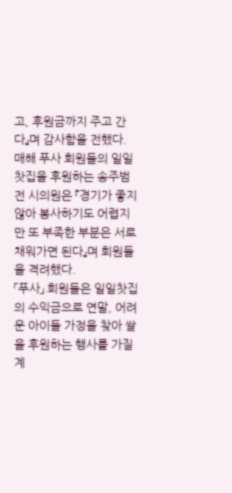고, 후원금까지 주고 간다』며 감사함을 전했다.
매해 푸사 회원들의 일일찻집을 후원하는 송주범 전 시의원은 『경기가 좋지 않아 봉사하기도 어렵지만 또 부족한 부분은 서로 채워가면 된다』며 회원들을 격려했다.
「푸사」 회원들은 일일찻집의 수익금으로 연말, 어려운 아이들 가정을 찾아 쌀을 후원하는 행사를 가질 계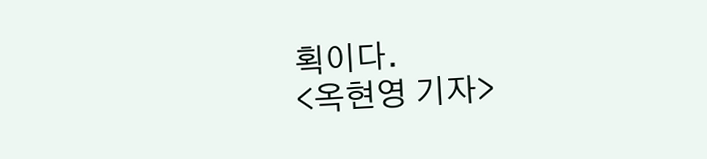획이다.
<옥현영 기자>